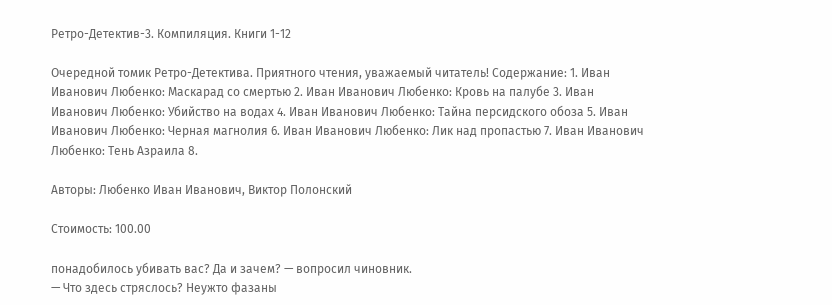Ретро-Детектив-3. Компиляция. Книги 1-12

Очередной томик Ретро-Детектива. Приятного чтения, уважаемый читатель! Содержание: 1. Иван Иванович Любенко: Маскарад со смертью 2. Иван Иванович Любенко: Кровь на палубе 3. Иван Иванович Любенко: Убийство на водах 4. Иван Иванович Любенко: Тайна персидского обоза 5. Иван Иванович Любенко: Черная магнолия 6. Иван Иванович Любенко: Лик над пропастью 7. Иван Иванович Любенко: Тень Азраила 8.

Авторы: Любенко Иван Иванович, Виктор Полонский

Стоимость: 100.00

понадобилось убивать вас? Да и зачем? — вопросил чиновник.
— Что здесь стряслось? Неужто фазаны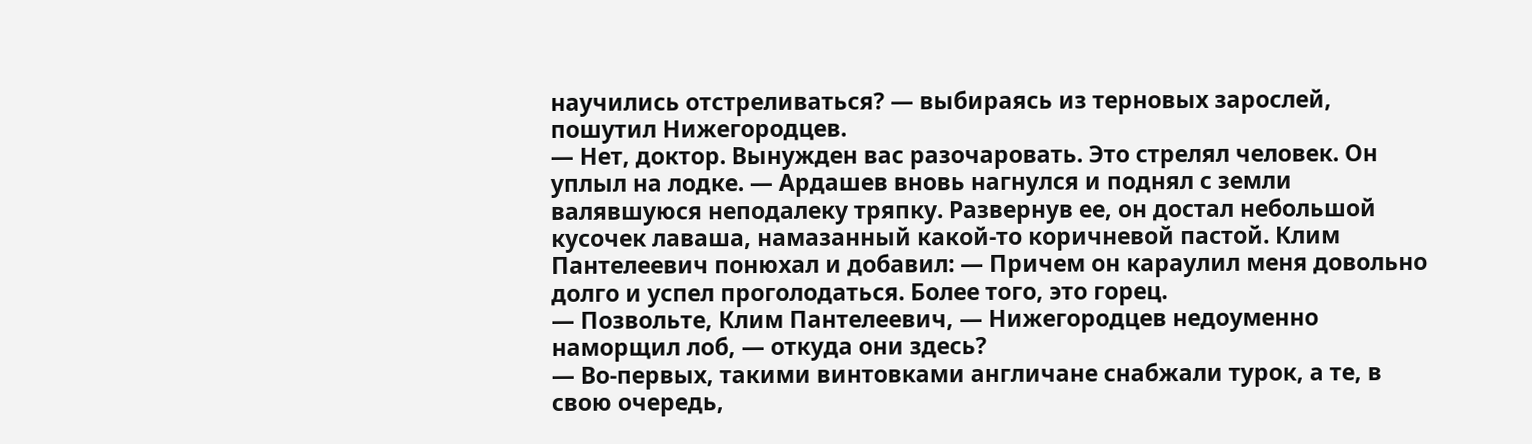научились отстреливаться? — выбираясь из терновых зарослей, пошутил Нижегородцев.
— Нет, доктор. Вынужден вас разочаровать. Это стрелял человек. Он уплыл на лодке. — Ардашев вновь нагнулся и поднял с земли валявшуюся неподалеку тряпку. Развернув ее, он достал небольшой кусочек лаваша, намазанный какой-то коричневой пастой. Клим Пантелеевич понюхал и добавил: — Причем он караулил меня довольно долго и успел проголодаться. Более того, это горец.
— Позвольте, Клим Пантелеевич, — Нижегородцев недоуменно наморщил лоб, — откуда они здесь?
— Во-первых, такими винтовками англичане снабжали турок, а те, в свою очередь,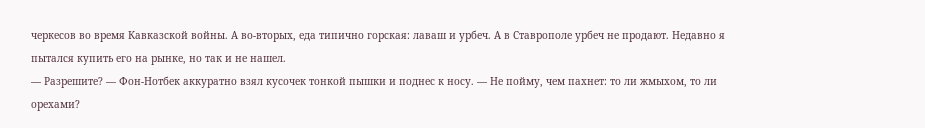черкесов во время Кавказской войны. А во-вторых, еда типично горская: лаваш и урбеч. А в Ставрополе урбеч не продают. Недавно я пытался купить его на рынке, но так и не нашел.
— Разрешите? — Фон-Нотбек аккуратно взял кусочек тонкой пышки и поднес к носу. — Не пойму, чем пахнет: то ли жмыхом, то ли орехами?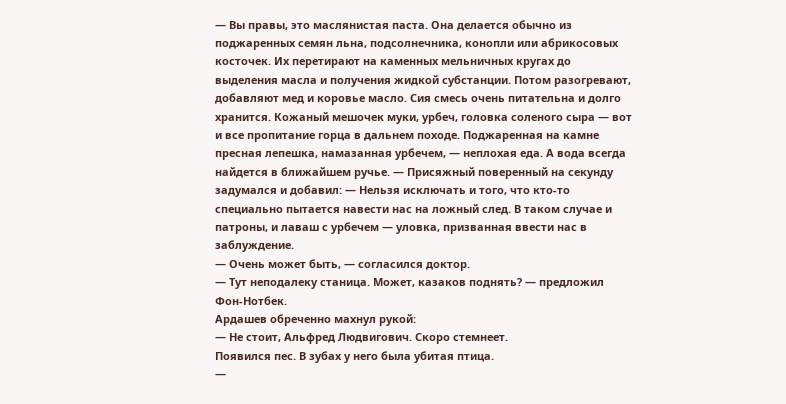— Вы правы, это маслянистая паста. Она делается обычно из поджаренных семян льна, подсолнечника, конопли или абрикосовых косточек. Их перетирают на каменных мельничных кругах до выделения масла и получения жидкой субстанции. Потом разогревают, добавляют мед и коровье масло. Сия смесь очень питательна и долго хранится. Кожаный мешочек муки, урбеч, головка соленого сыра — вот и все пропитание горца в дальнем походе. Поджаренная на камне пресная лепешка, намазанная урбечем, — неплохая еда. А вода всегда найдется в ближайшем ручье. — Присяжный поверенный на секунду задумался и добавил: — Нельзя исключать и того, что кто-то специально пытается навести нас на ложный след. В таком случае и патроны, и лаваш с урбечем — уловка, призванная ввести нас в заблуждение.
— Очень может быть, — согласился доктор.
— Тут неподалеку станица. Может, казаков поднять? — предложил Фон-Нотбек.
Ардашев обреченно махнул рукой:
— Не стоит, Альфред Людвигович. Скоро стемнеет.
Появился пес. В зубах у него была убитая птица.
—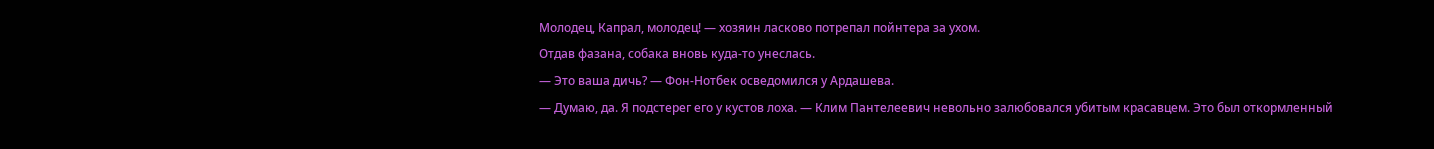Молодец, Капрал, молодец! — хозяин ласково потрепал пойнтера за ухом.
Отдав фазана, собака вновь куда-то унеслась.
— Это ваша дичь? — Фон-Нотбек осведомился у Ардашева.
— Думаю, да. Я подстерег его у кустов лоха. — Клим Пантелеевич невольно залюбовался убитым красавцем. Это был откормленный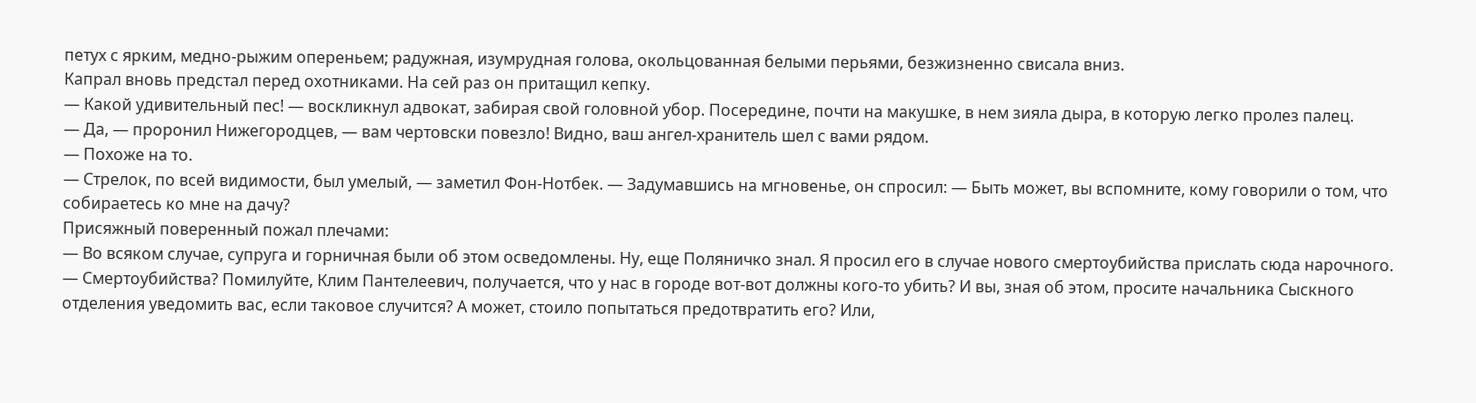петух с ярким, медно-рыжим опереньем; радужная, изумрудная голова, окольцованная белыми перьями, безжизненно свисала вниз.
Капрал вновь предстал перед охотниками. На сей раз он притащил кепку.
— Какой удивительный пес! — воскликнул адвокат, забирая свой головной убор. Посередине, почти на макушке, в нем зияла дыра, в которую легко пролез палец.
— Да, — проронил Нижегородцев, — вам чертовски повезло! Видно, ваш ангел-хранитель шел с вами рядом.
— Похоже на то.
— Стрелок, по всей видимости, был умелый, — заметил Фон-Нотбек. — Задумавшись на мгновенье, он спросил: — Быть может, вы вспомните, кому говорили о том, что собираетесь ко мне на дачу?
Присяжный поверенный пожал плечами:
— Во всяком случае, супруга и горничная были об этом осведомлены. Ну, еще Поляничко знал. Я просил его в случае нового смертоубийства прислать сюда нарочного.
— Смертоубийства? Помилуйте, Клим Пантелеевич, получается, что у нас в городе вот-вот должны кого-то убить? И вы, зная об этом, просите начальника Сыскного отделения уведомить вас, если таковое случится? А может, стоило попытаться предотвратить его? Или,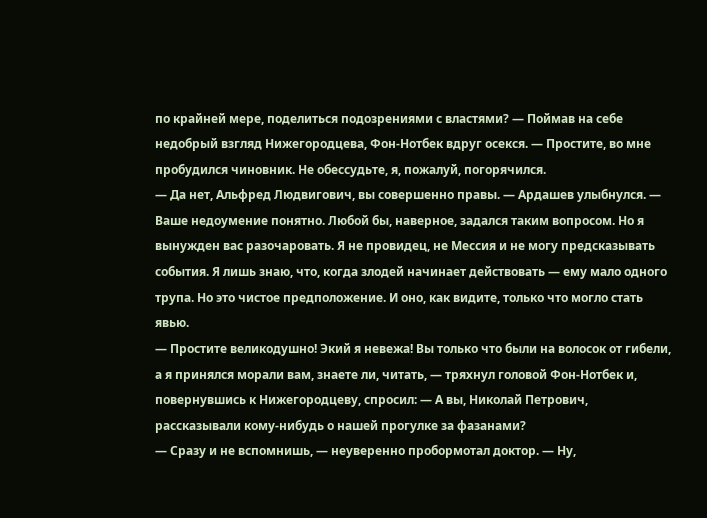по крайней мере, поделиться подозрениями с властями? — Поймав на себе недобрый взгляд Нижегородцева, Фон-Нотбек вдруг осекся. — Простите, во мне пробудился чиновник. Не обессудьте, я, пожалуй, погорячился.
— Да нет, Альфред Людвигович, вы совершенно правы. — Ардашев улыбнулся. — Ваше недоумение понятно. Любой бы, наверное, задался таким вопросом. Но я вынужден вас разочаровать. Я не провидец, не Мессия и не могу предсказывать события. Я лишь знаю, что, когда злодей начинает действовать — ему мало одного трупа. Но это чистое предположение. И оно, как видите, только что могло стать явью.
— Простите великодушно! Экий я невежа! Вы только что были на волосок от гибели, а я принялся морали вам, знаете ли, читать, — тряхнул головой Фон-Нотбек и, повернувшись к Нижегородцеву, спросил: — А вы, Николай Петрович, рассказывали кому-нибудь о нашей прогулке за фазанами?
— Сразу и не вспомнишь, — неуверенно пробормотал доктор. — Ну,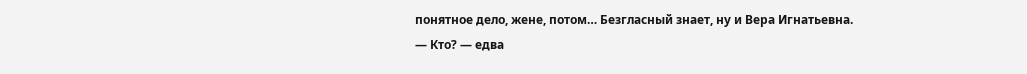понятное дело, жене, потом… Безгласный знает, ну и Вера Игнатьевна.
— Кто? — едва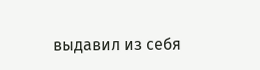выдавил из себя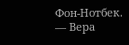Фон-Нотбек.
— Вера